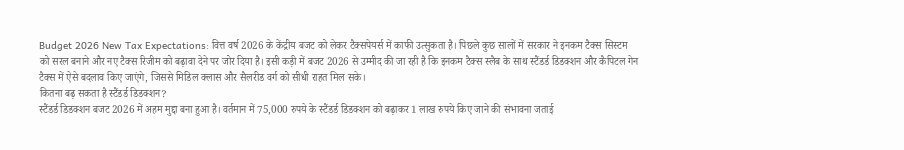Budget 2026 New Tax Expectations: वित्त वर्ष 2026 के केंद्रीय बजट को लेकर टैक्सपेयर्स में काफी उत्सुकता है। पिछले कुछ सालों में सरकार ने इनकम टैक्स सिस्टम को सरल बनाने और नए टैक्स रिजीम को बढ़ावा देने पर जोर दिया है। इसी कड़ी में बजट 2026 से उम्मीद की जा रही है कि इनकम टैक्स स्लैब के साथ स्टैंडर्ड डिडक्शन और कैपिटल गेन टैक्स में ऐसे बदलाव किए जाएंगे, जिससे मिडिल क्लास और सैलरीड वर्ग को सीधी राहत मिल सके।
कितना बढ़ सकता है स्टैंडर्ड डिडक्शन?
स्टैंडर्ड डिडक्शन बजट 2026 में अहम मुद्दा बना हुआ है। वर्तमान में 75,000 रुपये के स्टैंडर्ड डिडक्शन को बढ़ाकर 1 लाख रुपये किए जाने की संभावना जताई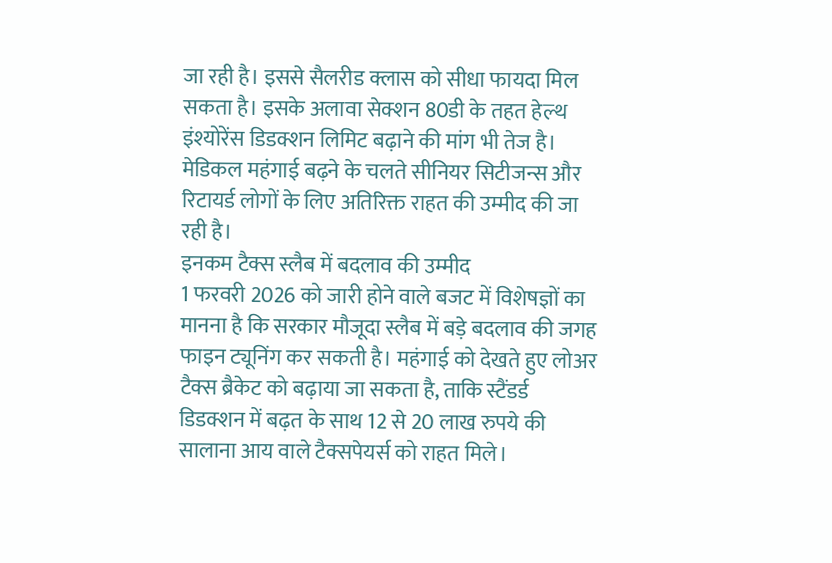जा रही है। इससे सैलरीड क्लास को सीधा फायदा मिल सकता है। इसके अलावा सेक्शन 80डी के तहत हेल्थ इंश्योरेंस डिडक्शन लिमिट बढ़ाने की मांग भी तेज है। मेडिकल महंगाई बढ़ने के चलते सीनियर सिटीजन्स और रिटायर्ड लोगों के लिए अतिरिक्त राहत की उम्मीद की जा रही है।
इनकम टैक्स स्लैब में बदलाव की उम्मीद
1 फरवरी 2026 को जारी होने वाले बजट में विशेषज्ञों का मानना है कि सरकार मौजूदा स्लैब में बड़े बदलाव की जगह फाइन ट्यूनिंग कर सकती है। महंगाई को देखते हुए लोअर टैक्स ब्रैकेट को बढ़ाया जा सकता है, ताकि स्टैंडर्ड डिडक्शन में बढ़त के साथ 12 से 20 लाख रुपये की सालाना आय वाले टैक्सपेयर्स को राहत मिले।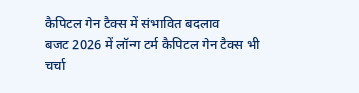कैपिटल गेन टैक्स में संभावित बदलाव
बजट 2026 में लॉन्ग टर्म कैपिटल गेन टैक्स भी चर्चा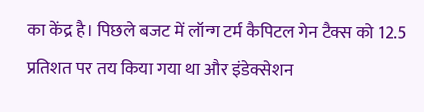का केंद्र है। पिछले बजट में लॉन्ग टर्म कैपिटल गेन टैक्स को 12.5 प्रतिशत पर तय किया गया था और इंडेक्सेशन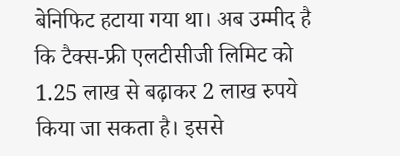बेनिफिट हटाया गया था। अब उम्मीद है कि टैक्स-फ्री एलटीसीजी लिमिट को 1.25 लाख से बढ़ाकर 2 लाख रुपये किया जा सकता है। इससे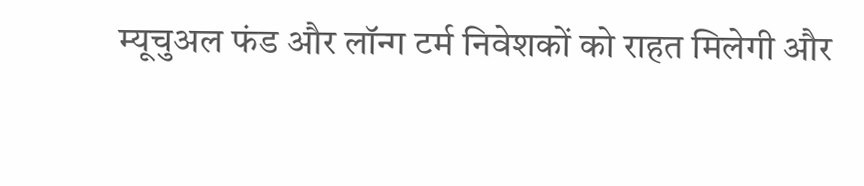म्यूचुअल फंड और लॉन्ग टर्म निवेशकों को राहत मिलेगी और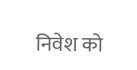निवेश को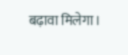बढ़ावा मिलेगा।